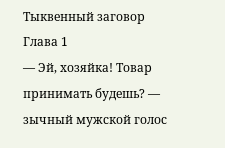Тыквенный заговор
Глава 1
— Эй, хозяйка! Товар принимать будешь? — зычный мужской голос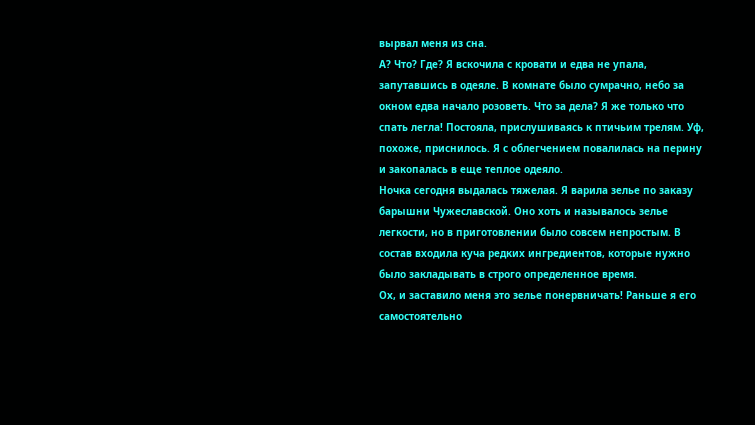вырвал меня из сна.
А? Что? Где? Я вскочила с кровати и едва не упала, запутавшись в одеяле. В комнате было сумрачно, небо за окном едва начало розоветь. Что за дела? Я же только что спать легла! Постояла, прислушиваясь к птичьим трелям. Уф, похоже, приснилось. Я с облегчением повалилась на перину и закопалась в еще теплое одеяло.
Ночка сегодня выдалась тяжелая. Я варила зелье по заказу барышни Чужеславской. Оно хоть и называлось зелье легкости, но в приготовлении было совсем непростым. В состав входила куча редких ингредиентов, которые нужно было закладывать в строго определенное время.
Ох, и заставило меня это зелье понервничать! Раньше я его самостоятельно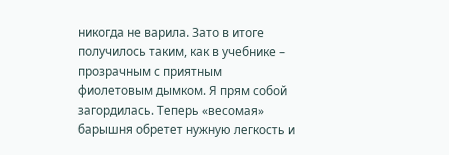никогда не варила. Зато в итоге получилось таким, как в учебнике – прозрачным с приятным фиолетовым дымком. Я прям собой загордилась. Теперь «весомая» барышня обретет нужную легкость и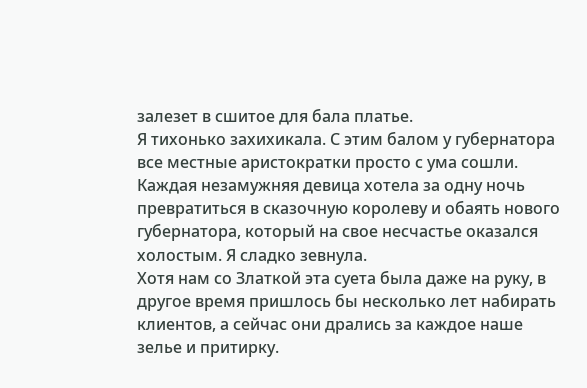залезет в сшитое для бала платье.
Я тихонько захихикала. С этим балом у губернатора все местные аристократки просто с ума сошли. Каждая незамужняя девица хотела за одну ночь превратиться в сказочную королеву и обаять нового губернатора, который на свое несчастье оказался холостым. Я сладко зевнула.
Хотя нам со Златкой эта суета была даже на руку, в другое время пришлось бы несколько лет набирать клиентов, а сейчас они дрались за каждое наше зелье и притирку.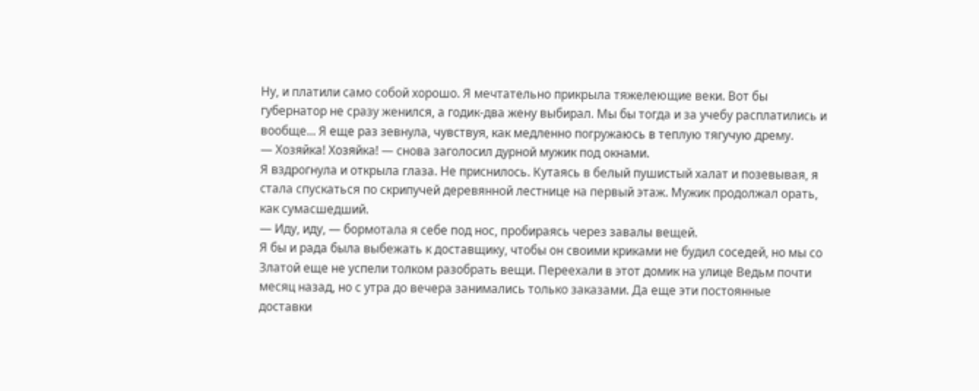Ну, и платили само собой хорошо. Я мечтательно прикрыла тяжелеющие веки. Вот бы губернатор не сразу женился, а годик-два жену выбирал. Мы бы тогда и за учебу расплатились и вообще... Я еще раз зевнула, чувствуя, как медленно погружаюсь в теплую тягучую дрему.
— Хозяйка! Хозяйка! — снова заголосил дурной мужик под окнами.
Я вздрогнула и открыла глаза. Не приснилось. Кутаясь в белый пушистый халат и позевывая, я стала спускаться по скрипучей деревянной лестнице на первый этаж. Мужик продолжал орать, как сумасшедший.
— Иду, иду, — бормотала я себе под нос, пробираясь через завалы вещей.
Я бы и рада была выбежать к доставщику, чтобы он своими криками не будил соседей, но мы со Златой еще не успели толком разобрать вещи. Переехали в этот домик на улице Ведьм почти месяц назад, но с утра до вечера занимались только заказами. Да еще эти постоянные доставки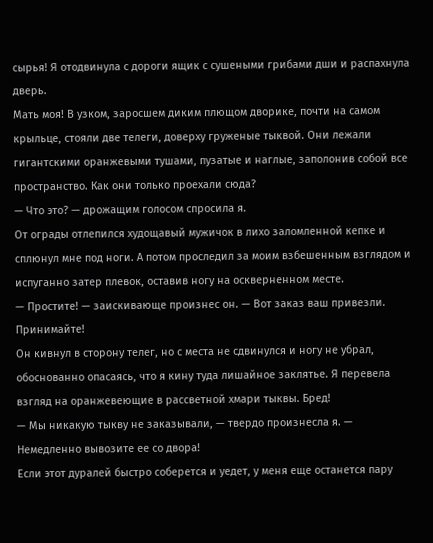сырья! Я отодвинула с дороги ящик с сушеными грибами дши и распахнула дверь.
Мать моя! В узком, заросшем диким плющом дворике, почти на самом крыльце, стояли две телеги, доверху груженые тыквой. Они лежали гигантскими оранжевыми тушами, пузатые и наглые, заполонив собой все пространство. Как они только проехали сюда?
— Что это? — дрожащим голосом спросила я.
От ограды отлепился худощавый мужичок в лихо заломленной кепке и сплюнул мне под ноги. А потом проследил за моим взбешенным взглядом и испуганно затер плевок, оставив ногу на оскверненном месте.
— Простите! — заискивающе произнес он. — Вот заказ ваш привезли. Принимайте!
Он кивнул в сторону телег, но с места не сдвинулся и ногу не убрал, обоснованно опасаясь, что я кину туда лишайное заклятье. Я перевела взгляд на оранжевеющие в рассветной хмари тыквы. Бред!
— Мы никакую тыкву не заказывали, — твердо произнесла я. — Немедленно вывозите ее со двора!
Если этот дуралей быстро соберется и уедет, у меня еще останется пару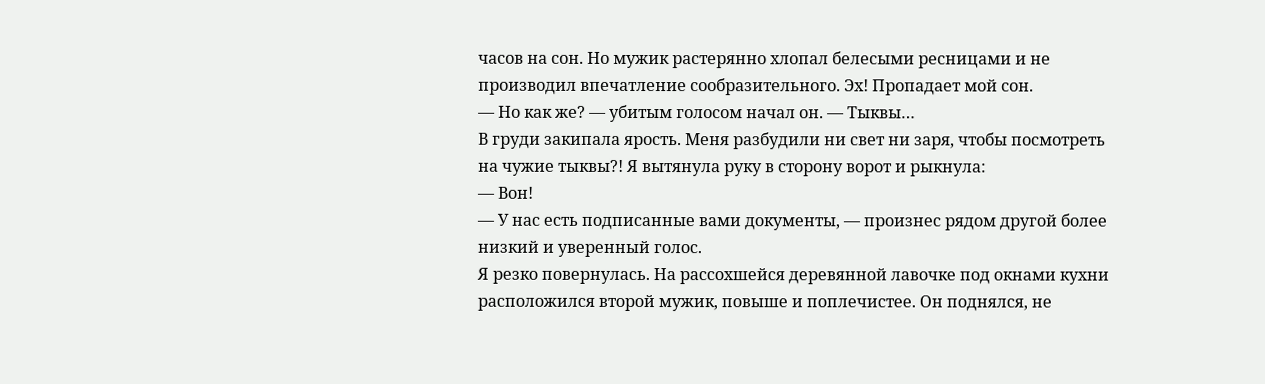часов на сон. Но мужик растерянно хлопал белесыми ресницами и не производил впечатление сообразительного. Эх! Пропадает мой сон.
— Но как же? — убитым голосом начал он. — Тыквы…
В груди закипала ярость. Меня разбудили ни свет ни заря, чтобы посмотреть на чужие тыквы?! Я вытянула руку в сторону ворот и рыкнула:
— Вон!
— У нас есть подписанные вами документы, — произнес рядом другой более низкий и уверенный голос.
Я резко повернулась. На рассохшейся деревянной лавочке под окнами кухни расположился второй мужик, повыше и поплечистее. Он поднялся, не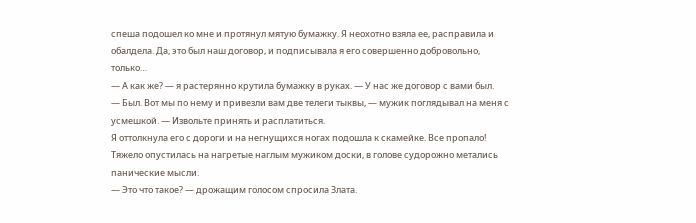спеша подошел ко мне и протянул мятую бумажку. Я неохотно взяла ее, расправила и обалдела. Да, это был наш договор, и подписывала я его совершенно добровольно, только…
— А как же? — я растерянно крутила бумажку в руках. — У нас же договор с вами был.
— Был. Вот мы по нему и привезли вам две телеги тыквы, — мужик поглядывал на меня с усмешкой. — Извольте принять и расплатиться.
Я оттолкнула его с дороги и на негнущихся ногах подошла к скамейке. Все пропало! Тяжело опустилась на нагретые наглым мужиком доски, в голове судорожно метались панические мысли.
— Это что такое? — дрожащим голосом спросила Злата.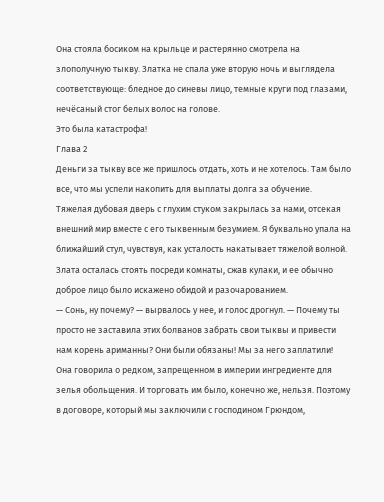Она стояла босиком на крыльце и растерянно смотрела на злополучную тыкву. Златка не спала уже вторую ночь и выглядела соответствующе: бледное до синевы лицо, темные круги под глазами, нечёсаный стог белых волос на голове.
Это была катастрофа!
Глава 2
Деньги за тыкву все же пришлось отдать, хоть и не хотелось. Там было все, что мы успели накопить для выплаты долга за обучение.
Тяжелая дубовая дверь с глухим стуком закрылась за нами, отсекая внешний мир вместе с его тыквенным безумием. Я буквально упала на ближайший стул, чувствуя, как усталость накатывает тяжелой волной.
Злата осталась стоять посреди комнаты, сжав кулаки, и ее обычно доброе лицо было искажено обидой и разочарованием.
— Сонь, ну почему? — вырвалось у нее, и голос дрогнул. — Почему ты просто не заставила этих болванов забрать свои тыквы и привести нам корень ариманны? Они были обязаны! Мы за него заплатили!
Она говорила о редком, запрещенном в империи ингредиенте для зелья обольщения. И торговать им было, конечно же, нельзя. Поэтому в договоре, который мы заключили с господином Грюндом,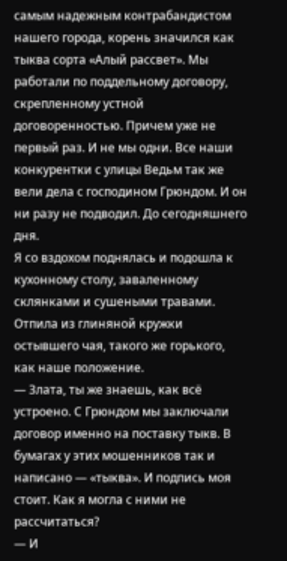самым надежным контрабандистом нашего города, корень значился как тыква сорта «Алый рассвет». Мы работали по поддельному договору, скрепленному устной договоренностью. Причем уже не первый раз. И не мы одни. Все наши конкурентки с улицы Ведьм так же вели дела с господином Грюндом. И он ни разу не подводил. До сегодняшнего дня.
Я со вздохом поднялась и подошла к кухонному столу, заваленному склянками и сушеными травами. Отпила из глиняной кружки остывшего чая, такого же горького, как наше положение.
— Злата, ты же знаешь, как всё устроено. С Грюндом мы заключали договор именно на поставку тыкв. В бумагах у этих мошенников так и написано — «тыква». И подпись моя стоит. Как я могла с ними не рассчитаться?
— И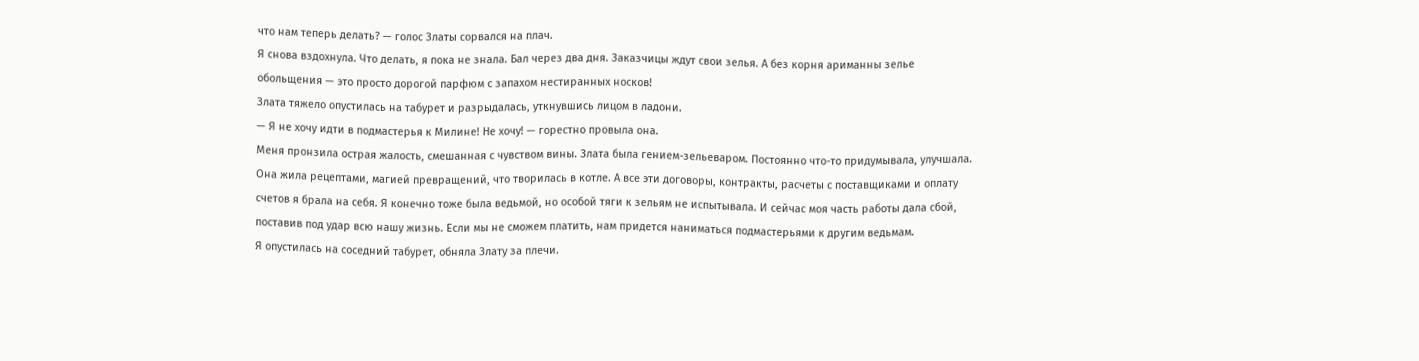что нам теперь делать? — голос Златы сорвался на плач.
Я снова вздохнула. Что делать, я пока не знала. Бал через два дня. Заказчицы ждут свои зелья. А без корня ариманны зелье обольщения — это просто дорогой парфюм с запахом нестиранных носков!
Злата тяжело опустилась на табурет и разрыдалась, уткнувшись лицом в ладони.
— Я не хочу идти в подмастерья к Милине! Не хочу! — горестно провыла она.
Меня пронзила острая жалость, смешанная с чувством вины. Злата была гением-зельеваром. Постоянно что-то придумывала, улучшала. Она жила рецептами, магией превращений, что творилась в котле. А все эти договоры, контракты, расчеты с поставщиками и оплату счетов я брала на себя. Я конечно тоже была ведьмой, но особой тяги к зельям не испытывала. И сейчас моя часть работы дала сбой, поставив под удар всю нашу жизнь. Если мы не сможем платить, нам придется наниматься подмастерьями к другим ведьмам.
Я опустилась на соседний табурет, обняла Злату за плечи.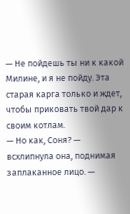— Не пойдешь ты ни к какой Милине, и я не пойду. Эта старая карга только и ждет, чтобы приковать твой дар к своим котлам.
— Но как, Соня? — всхлипнула она, поднимая заплаканное лицо. —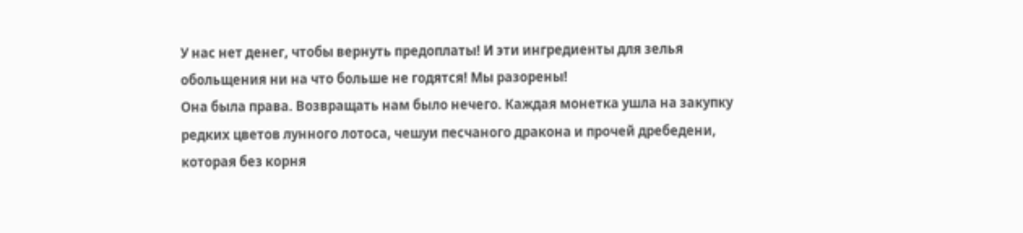У нас нет денег, чтобы вернуть предоплаты! И эти ингредиенты для зелья обольщения ни на что больше не годятся! Мы разорены!
Она была права. Возвращать нам было нечего. Каждая монетка ушла на закупку редких цветов лунного лотоса, чешуи песчаного дракона и прочей дребедени, которая без корня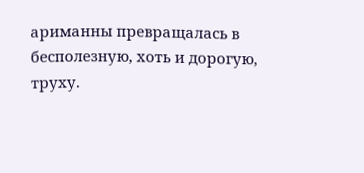ариманны превращалась в бесполезную, хоть и дорогую, труху.